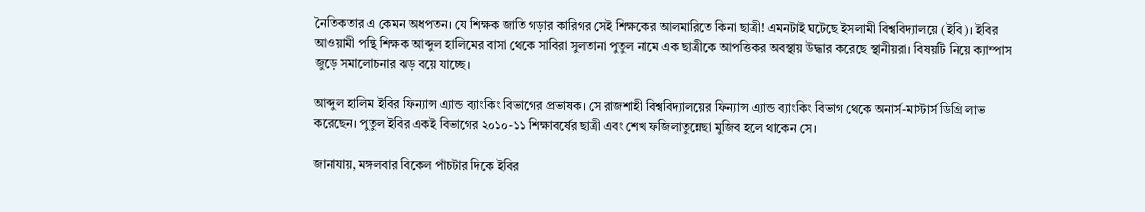নৈতিকতার এ কেমন অধপতন। যে শিক্ষক জাতি গড়ার কারিগর সেই শিক্ষকের আলমারিতে কিনা ছাত্রী! এমনটাই ঘটেছে ইসলামী বিশ্ববিদ্যালয়ে (ইবি)। ইবির আওয়ামী পন্থি শিক্ষক আব্দুল হালিমের বাসা থেকে সাবিরা সুলতানা পুতুল নামে এক ছাত্রীকে আপত্তিকর অবস্থায় উদ্ধার করেছে স্থানীয়রা। বিষয়টি নিয়ে ক্যাম্পাস জুড়ে সমালোচনার ঝড় বয়ে যাচ্ছে।

আব্দুল হালিম ইবির ফিন্যান্স এ্যান্ড ব্যাংকিং বিভাগের প্রভাষক। সে রাজশাহী বিশ্ববিদ্যালয়ের ফিন্যান্স এ্যান্ড ব্যাংকিং বিভাগ থেকে অনার্স-মাস্টার্স ডিগ্রি লাভ করেছেন। পুতুল ইবির একই বিভাগের ২০১০-১১ শিক্ষাবর্ষের ছাত্রী এবং শেখ ফজিলাতুন্নেছা মুজিব হলে থাকেন সে।

জানাযায়, মঙ্গলবার বিকেল পাঁচটার দিকে ইবির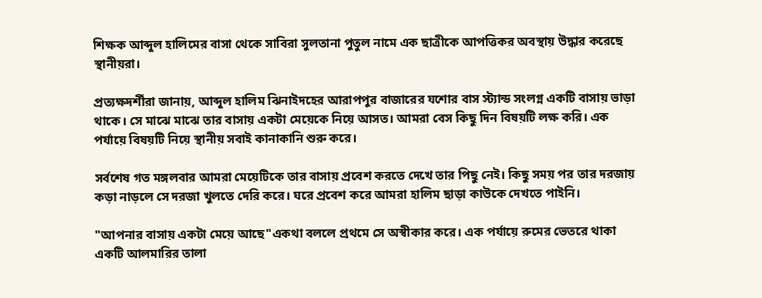শিক্ষক আব্দুল হালিমের বাসা থেকে সাবিরা সুলতানা পুতুল নামে এক ছাত্রীকে আপত্তিকর অবস্থায় উদ্ধার করেছে স্থানীয়রা।

প্রত্যক্ষদর্শীরা জানায়, আব্দুল হালিম ঝিনাইদহের আরাপপুর বাজারের যশোর বাস স্ট্যান্ড সংলগ্ন একটি বাসায় ভাড়া থাকে। সে মাঝে মাঝে তার বাসায় একটা মেয়েকে নিয়ে আসত। আমরা বেস কিছু দিন বিষয়টি লক্ষ করি। এক পর্যায়ে বিষয়টি নিয়ে স্থানীয় সবাই কানাকানি শুরু করে।

সর্বশেষ গত মঙ্গলবার আমরা মেয়েটিকে তার বাসায় প্রবেশ করতে দেখে তার পিছু নেই। কিছু সময় পর তার দরজায় কড়া নাড়লে সে দরজা খুলতে দেরি করে। ঘরে প্রবেশ করে আমরা হালিম ছাড়া কাউকে দেখতে পাইনি।

"আপনার বাসায় একটা মেয়ে আছে"একথা বললে প্রথমে সে অস্বীকার করে। এক পর্যায়ে রুমের ভেতরে থাকা একটি আলমারির তালা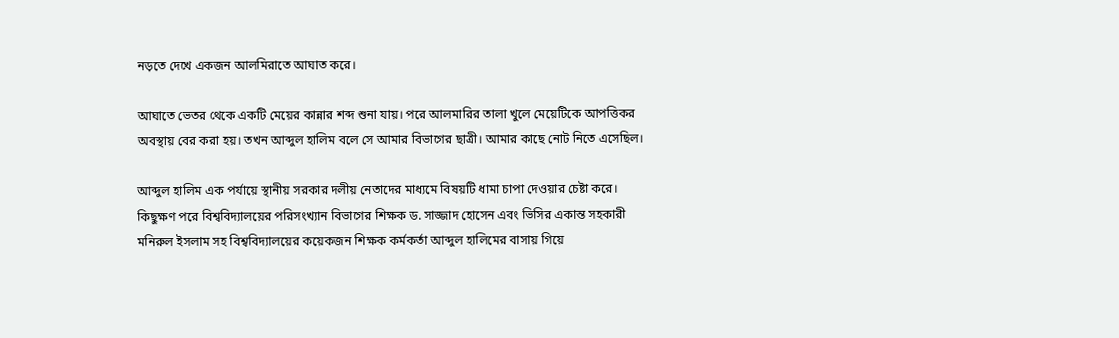নড়তে দেখে একজন আলমিরাতে আঘাত করে।

আঘাতে ভেতর থেকে একটি মেয়ের কান্নার শব্দ শুনা যায়। পরে আলমারির তালা খুলে মেয়েটিকে আপত্তিকর অবস্থায় বের করা হয়। তখন আব্দুল হালিম বলে সে আমার বিভাগের ছাত্রী। আমার কাছে নোট নিতে এসেছিল।

আব্দুল হালিম এক পর্যায়ে স্থানীয় সরকার দলীয় নেতাদের মাধ্যমে বিষয়টি ধামা চাপা দেওয়ার চেষ্টা করে। কিছুক্ষণ পরে বিশ্ববিদ্যালয়ের পরিসংখ্যান বিভাগের শিক্ষক ড. সাজ্জাদ হোসেন এবং ভিসির একান্ত সহকারী মনিরুল ইসলাম সহ বিশ্ববিদ্যালয়ের কয়েকজন শিক্ষক কর্মকর্তা আব্দুল হালিমের বাসায় গিয়ে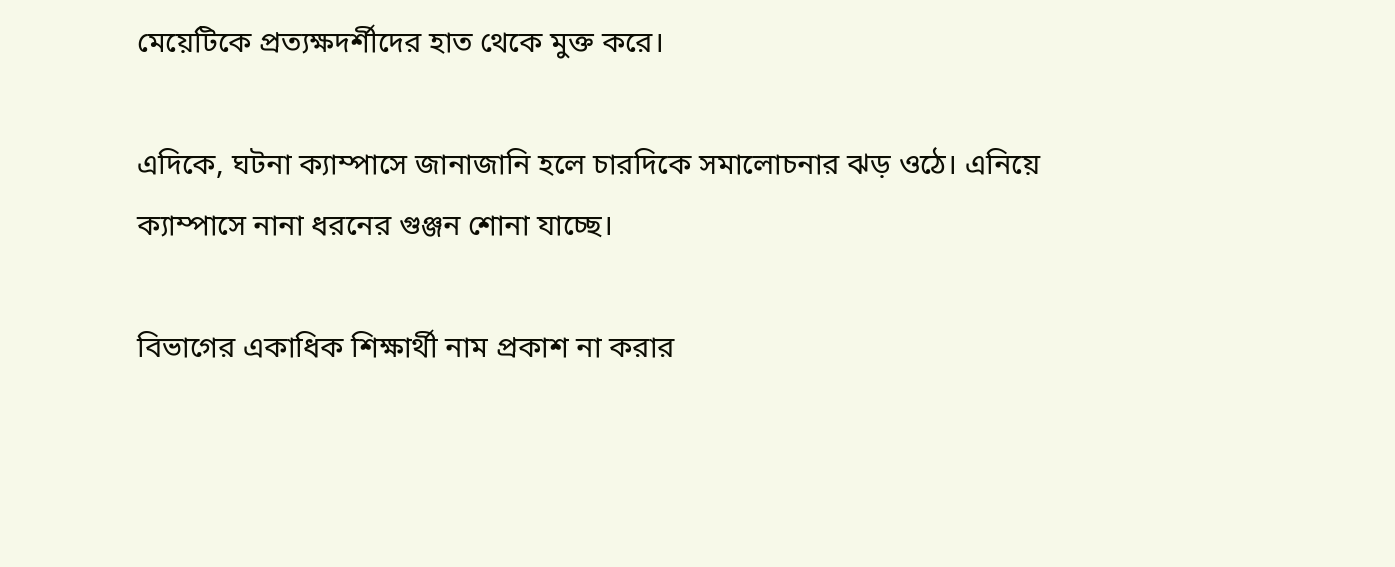মেয়েটিকে প্রত্যক্ষদর্শীদের হাত থেকে মুক্ত করে।

এদিকে, ঘটনা ক্যাম্পাসে জানাজানি হলে চারদিকে সমালোচনার ঝড় ওঠে। এনিয়ে ক্যাম্পাসে নানা ধরনের গুঞ্জন শোনা যাচ্ছে।

বিভাগের একাধিক শিক্ষার্থী নাম প্রকাশ না করার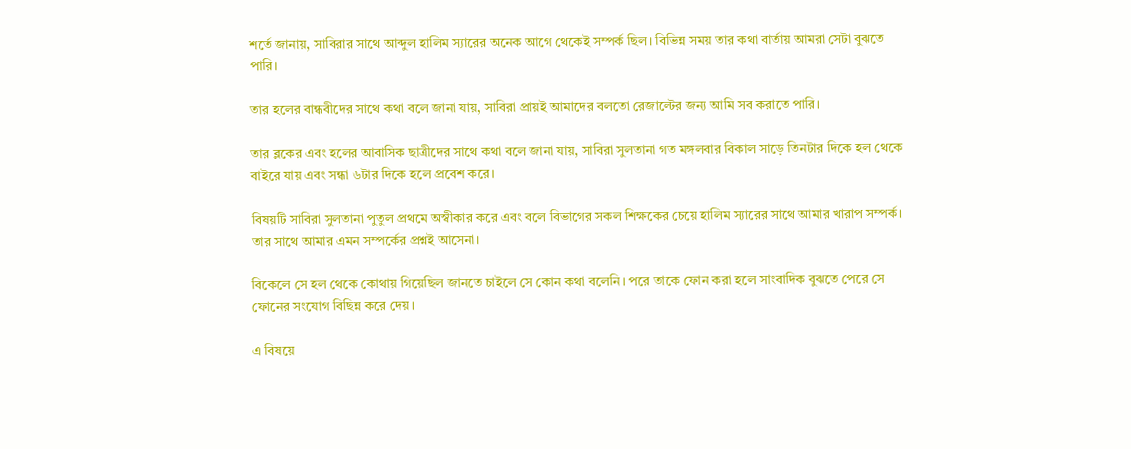শর্তে জানায়, সাবিরার সাথে আব্দুল হালিম স্যারের অনেক আগে থেকেই সম্পর্ক ছিল। বিভিন্ন সময় তার কথা বার্তায় আমরা সেটা বুঝতে পারি।

তার হলের বান্ধবীদের সাথে কথা বলে জানা যায়, সাবিরা প্রায়ই আমাদের বলতো রেজাল্টের জন্য আমি সব করাতে পারি।

তার ব্লকের এবং হলের আবাসিক ছাত্রীদের সাথে কথা বলে জানা যায়, সাবিরা সুলতানা গত মঙ্গলবার বিকাল সাড়ে তিনটার দিকে হল থেকে বাইরে যায় এবং সন্ধা ৬টার দিকে হলে প্রবেশ করে।

বিষয়টি সাবিরা সুলতানা পুতুল প্রথমে অস্বীকার করে এবং বলে বিভাগের সকল শিক্ষকের চেয়ে হালিম স্যারের সাথে আমার খারাপ সম্পর্ক। তার সাথে আমার এমন সম্পর্কের প্রশ্নই আসেনা।

বিকেলে সে হল থেকে কোথায় গিয়েছিল জানতে চাইলে সে কোন কথা বলেনি। পরে তাকে ফোন করা হলে সাংবাদিক বুঝতে পেরে সে ফোনের সংযোগ বিছিন্ন করে দেয়।

এ বিষয়ে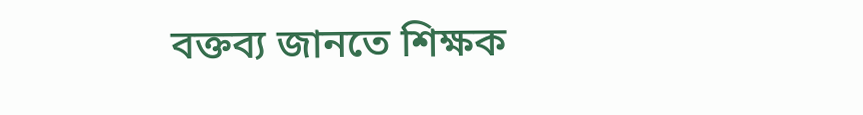বক্তব্য জানতে শিক্ষক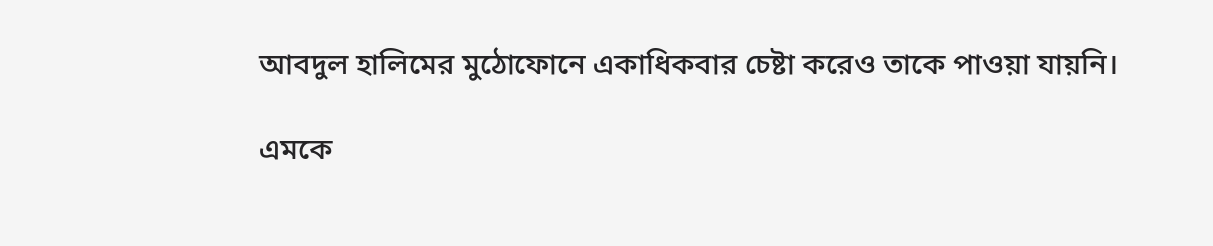আবদুল হালিমের মুঠোফোনে একাধিকবার চেষ্টা করেও তাকে পাওয়া যায়নি।

এমকে